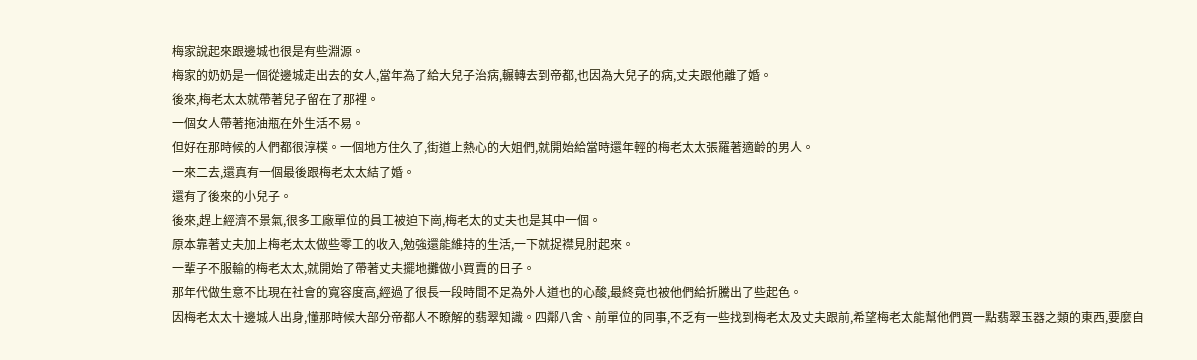梅家說起來跟邊城也很是有些淵源。
梅家的奶奶是一個從邊城走出去的女人,當年為了給大兒子治病,輾轉去到帝都,也因為大兒子的病,丈夫跟他離了婚。
後來,梅老太太就帶著兒子留在了那裡。
一個女人帶著拖油瓶在外生活不易。
但好在那時候的人們都很淳樸。一個地方住久了,街道上熱心的大姐們,就開始給當時還年輕的梅老太太張羅著適齡的男人。
一來二去,還真有一個最後跟梅老太太結了婚。
還有了後來的小兒子。
後來,趕上經濟不景氣,很多工廠單位的員工被迫下崗,梅老太的丈夫也是其中一個。
原本靠著丈夫加上梅老太太做些零工的收入,勉強還能維持的生活,一下就捉襟見肘起來。
一輩子不服輸的梅老太太,就開始了帶著丈夫擺地攤做小買賣的日子。
那年代做生意不比現在社會的寬容度高,經過了很長一段時間不足為外人道也的心酸,最終竟也被他們給折騰出了些起色。
因梅老太太十邊城人出身,懂那時候大部分帝都人不瞭解的翡翠知識。四鄰八舍、前單位的同事,不乏有一些找到梅老太及丈夫跟前,希望梅老太能幫他們買一點翡翠玉器之類的東西,要麼自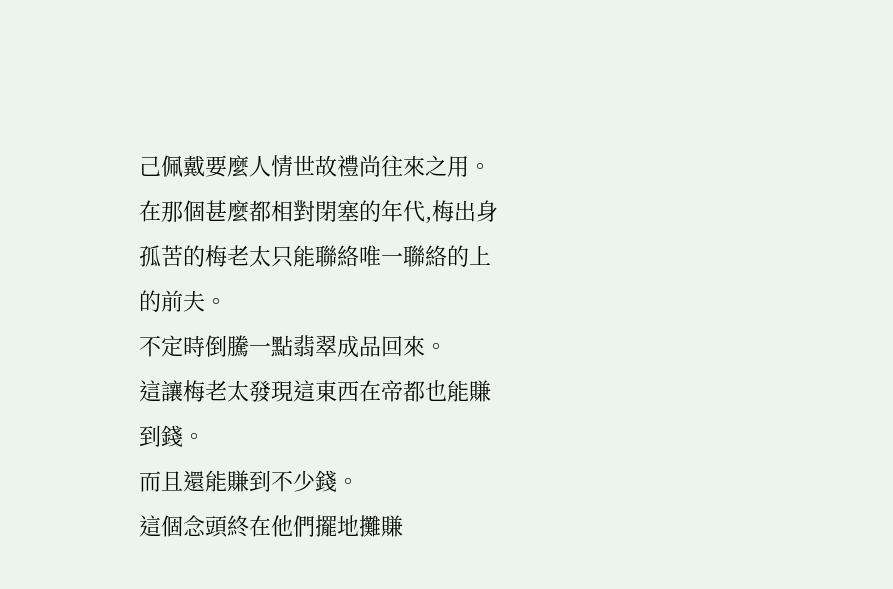己佩戴要麼人情世故禮尚往來之用。
在那個甚麼都相對閉塞的年代,梅出身孤苦的梅老太只能聯絡唯一聯絡的上的前夫。
不定時倒騰一點翡翠成品回來。
這讓梅老太發現這東西在帝都也能賺到錢。
而且還能賺到不少錢。
這個念頭終在他們擺地攤賺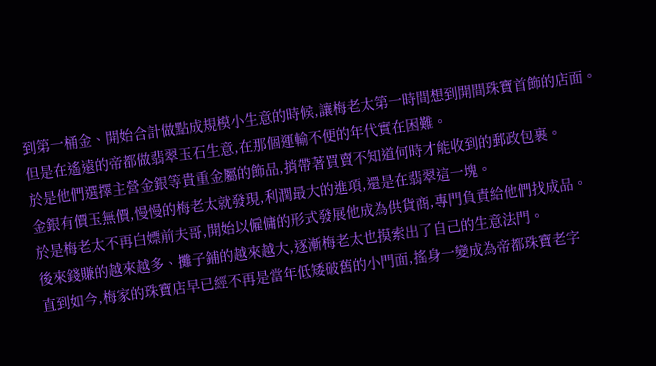到第一桶金、開始合計做點成規模小生意的時候,讓梅老太第一時間想到開間珠寶首飾的店面。
但是在遙遠的帝都做翡翠玉石生意,在那個運輸不便的年代實在困難。
於是他們選擇主營金銀等貴重金屬的飾品,捎帶著買賣不知道何時才能收到的郵政包裹。
金銀有價玉無價,慢慢的梅老太就發現,利潤最大的進項,還是在翡翠這一塊。
於是梅老太不再白嫖前夫哥,開始以僱傭的形式發展他成為供貨商,專門負責給他們找成品。
後來錢賺的越來越多、攤子鋪的越來越大,逐漸梅老太也摸索出了自己的生意法門。
直到如今,梅家的珠寶店早已經不再是當年低矮破舊的小門面,搖身一變成為帝都珠寶老字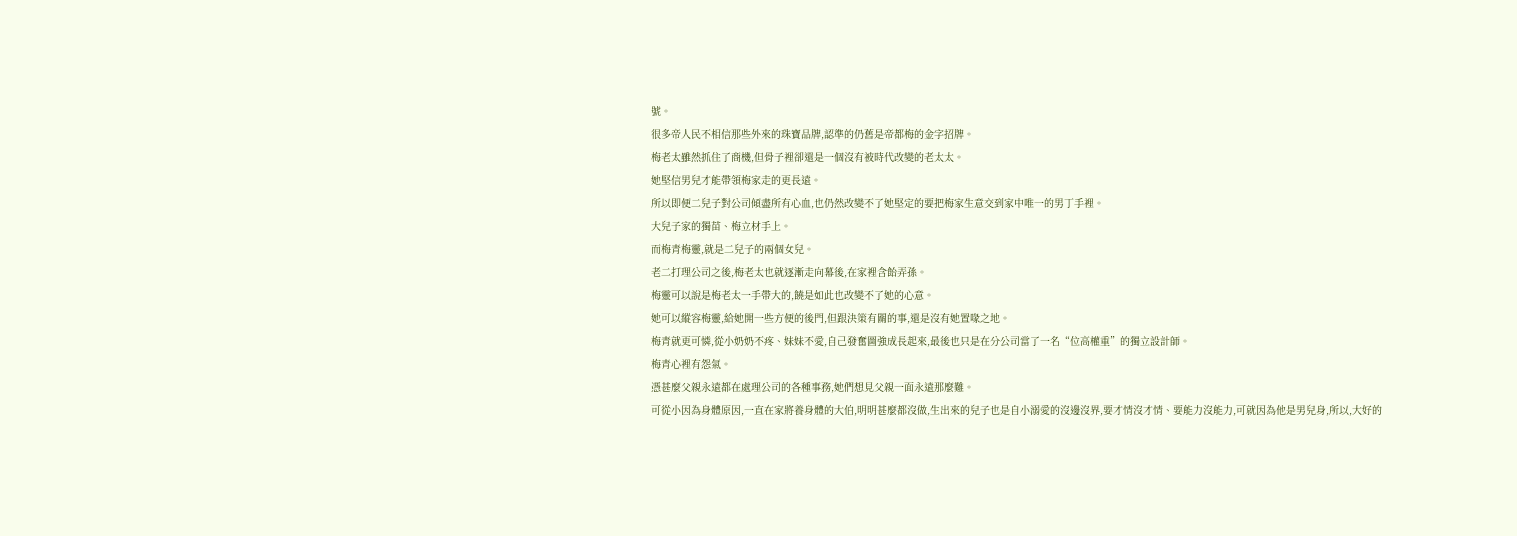號。
很多帝人民不相信那些外來的珠寶品牌,認準的仍舊是帝都梅的金字招牌。
梅老太雖然抓住了商機,但骨子裡卻還是一個沒有被時代改變的老太太。
她堅信男兒才能帶領梅家走的更長遠。
所以即便二兒子對公司傾盡所有心血,也仍然改變不了她堅定的要把梅家生意交到家中唯一的男丁手裡。
大兒子家的獨苗、梅立材手上。
而梅青梅靈,就是二兒子的兩個女兒。
老二打理公司之後,梅老太也就逐漸走向幕後,在家裡含飴弄孫。
梅靈可以說是梅老太一手帶大的,饒是如此也改變不了她的心意。
她可以縱容梅靈,給她開一些方便的後門,但跟決策有關的事,還是沒有她置喙之地。
梅青就更可憐,從小奶奶不疼、妹妹不愛,自己發奮圖強成長起來,最後也只是在分公司當了一名“位高權重”的獨立設計師。
梅青心裡有怨氣。
憑甚麼父親永遠都在處理公司的各種事務,她們想見父親一面永遠那麼難。
可從小因為身體原因,一直在家將養身體的大伯,明明甚麼都沒做,生出來的兒子也是自小溺愛的沒邊沒界,要才情沒才情、要能力沒能力,可就因為他是男兒身,所以,大好的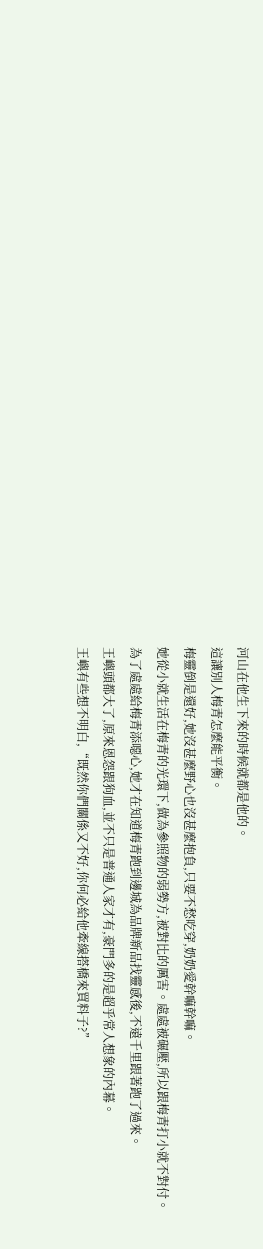河山在他生下來的時候就都是他的。
這讓別人梅青怎麼能平衡。
梅靈倒是還好,她沒甚麼野心也沒甚麼抱負,只要不愁吃穿,奶奶愛幹嘛幹嘛。
她從小就生活在梅青的光環下,做為參照物的弱勢方,被對比的厲害。處處被碾壓,所以跟梅青打小就不對付。
為了處處給梅青添噁心,她才在知道梅青跑到邊城為品牌新品找靈感後,不遠千里跟著跑了過來。
王嶼頭都大了,原來恩怨跟狗血,並不只是普通人家才有,豪門多的是超乎常人想象的內幕。
王嶼有些想不明白,“既然你們關係又不好,你何必給他牽線搭橋來買料子?”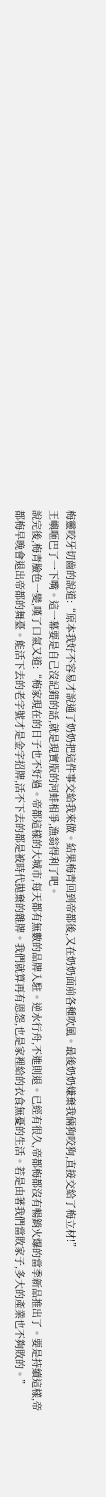梅靈咬牙切齒的說道:“原本我好不容易才說通了奶奶把這件事交給我來做。結果梅青回到帝都後,又在奶奶面前各種吹風。最後奶奶嫌棄我倆狗咬狗,直接交給了梅立材!”
王嶼咂巴了一下嘴。這一幕要是自己沒記錯的話,就是現實版的河蚌相爭,漁翁得利了吧。
說完後,梅青臉色一變,嘆了口氣又道:“梅家現在的日子也不好過。帝都這樣的大城市,每天都有無數的品牌入駐。逆水行舟,不進則退。已經有很久,帝都梅都沒有暢銷火爆的當季新品推出了。要是持續這樣,帝都梅早晚會退出帝都的舞臺。能活下去的老字號才是金字招牌,活不下去的都是被時代拋棄的雜牌。我們就算再有恩怨,也是家裡給的衣食無憂的生活。若是由著我們當敗家子,多大的產業也不夠敗的。”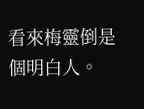看來梅靈倒是個明白人。